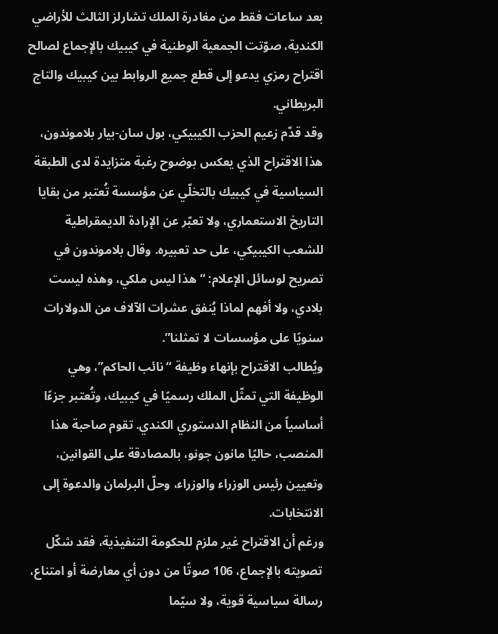بعد ساعات فقط من مغادرة الملك تشارلز الثالث للأراضي الكندية، صوّتت الجمعية الوطنية في كيبيك بالإجماع لصالح اقتراح رمزي يدعو إلى قطع جميع الروابط بين كيبيك والتاج البريطاني.
وقد قدّم زعيم الحزب الكيبيكي، بول سان-بيار بلاموندون، هذا الاقتراح الذي يعكس بوضوح رغبة متزايدة لدى الطبقة السياسية في كيبيك بالتخلّي عن مؤسسة تُعتبر من بقايا التاريخ الاستعماري، ولا تعبّر عن الإرادة الديمقراطية للشعب الكيبيكي، على حد تعبيره. وقال بلاموندون في تصريح لوسائل الإعلام: “هذا ليس ملكي، وهذه ليست بلادي، ولا أفهم لماذا يُنفق عشرات الآلاف من الدولارات سنويًا على مؤسسات لا تمثلنا”.
ويُطالب الاقتراح بإنهاء وظيفة “نائب الحاكم”، وهي الوظيفة التي تمثّل الملك رسميًا في كيبيك، وتُعتبر جزءًا أساسياً من النظام الدستوري الكندي. تقوم صاحبة هذا المنصب، حاليًا مانون جونو، بالمصادقة على القوانين، وتعيين رئيس الوزراء والوزراء، وحلّ البرلمان والدعوة إلى الانتخابات.
ورغم أن الاقتراح غير ملزم للحكومة التنفيذية، فقد شكّل تصويته بالإجماع، 106 صوتًا من دون أي معارضة أو امتناع، رسالة سياسية قوية، ولا سيّما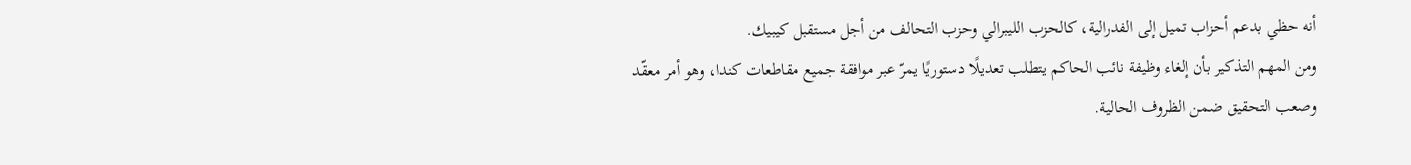أنه حظي بدعم أحزاب تميل إلى الفدرالية، كالحزب الليبرالي وحزب التحالف من أجل مستقبل كيبيك.
ومن المهم التذكير بأن إلغاء وظيفة نائب الحاكم يتطلب تعديلًا دستوريًا يمرّ عبر موافقة جميع مقاطعات كندا، وهو أمر معقّد وصعب التحقيق ضمن الظروف الحالية.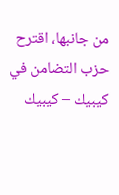من جانبها، اقترح حزب التضامن في كيبيك – كيبيك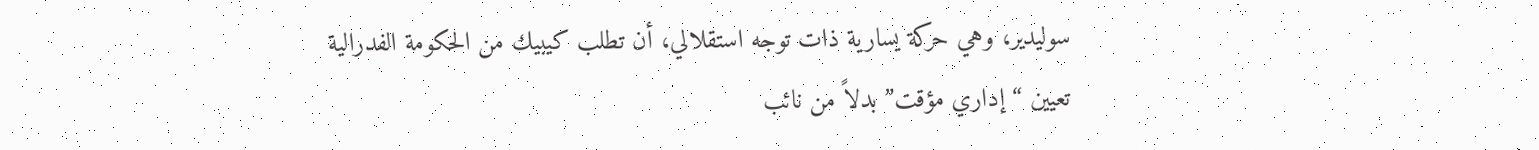سوليدير، وهي حركة يسارية ذات توجه استقلالي، أن تطلب كيبيك من الحكومة الفدرالية تعيين “إداري مؤقت” بدلاً من نائب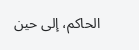الحاكم، إلى حين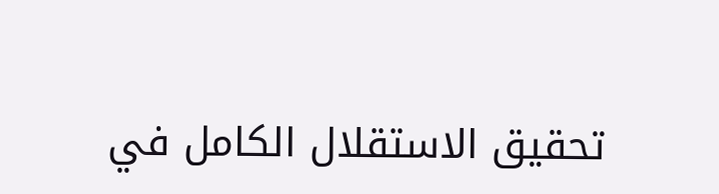تحقيق الاستقلال الكامل في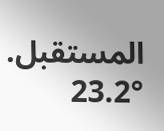المستقبل.
23.2°